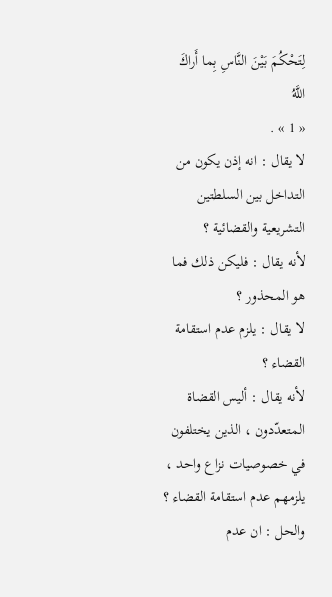لِتَحْكُمَ بَيْنَ النَّاسِ بِما أَراكَ اللَّهُ
« 1 » .
لا يقال : انه إذن يكون من التداخل بين السلطتين التشريعية والقضائية ؟
لأنه يقال : فليكن ذلك فما هو المحذور ؟
لا يقال : يلزم عدم استقامة القضاء ؟
لأنه يقال : أليس القضاة المتعدّدون ، الذين يختلفون في خصوصيات نزاع واحد ، يلزمهم عدم استقامة القضاء ؟
والحل : ان عدم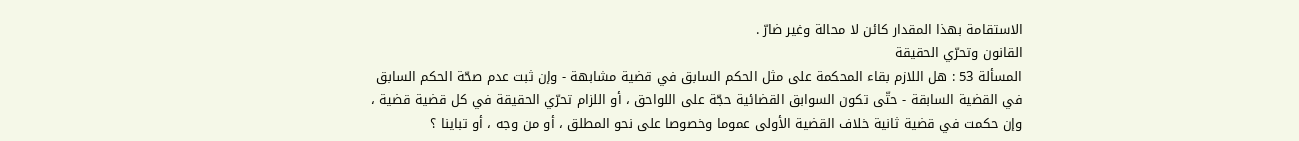الاستقامة بهذا المقدار كائن لا محالة وغير ضارّ .
القانون وتحرّي الحقيقة
المسألة 53 : هل اللازم بقاء المحكمة على مثل الحكم السابق في قضية مشابهة - وإن ثبت عدم صحّة الحكم السابق في القضية السابقة - حتّى تكون السوابق القضائية حجّة على اللواحق ، أو اللزام تحرّي الحقيقة في كل قضية قضية ، وإن حكمت في قضية ثانية خلاف القضية الأولى عموما وخصوصا على نحو المطلق ، أو من وجه ، أو تباينا ؟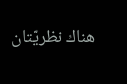هناك نظريّتان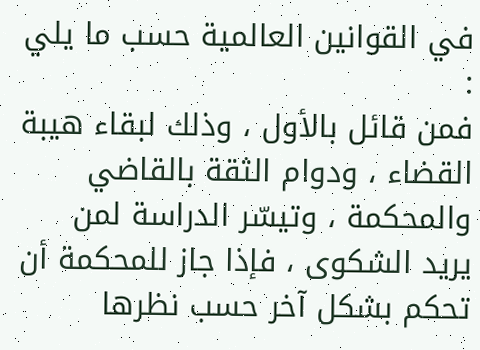في القوانين العالمية حسب ما يلي :
فمن قائل بالأول ، وذلك لبقاء هيبة القضاء ، ودوام الثقة بالقاضي والمحكمة ، وتيسّر الدراسة لمن يريد الشكوى ، فإذا جاز للمحكمة أن تحكم بشكل آخر حسب نظرها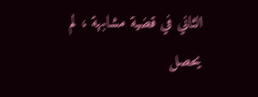الثاني في قضية مشابهة ، لم يحصل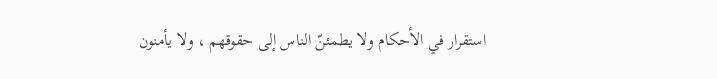استقرار في الأحكام ولا يطمئنّ الناس إلى حقوقهم ، ولا يأمنون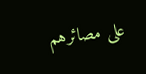على مصائرهم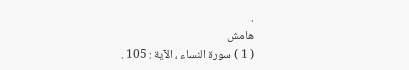.
هامش
( 1 ) سورة النساء ، الآية : 105 .